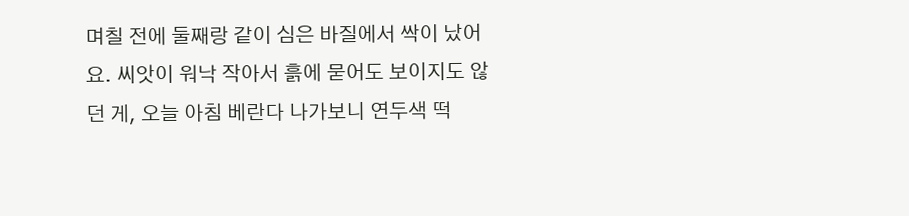며칠 전에 둘째랑 같이 심은 바질에서 싹이 났어요. 씨앗이 워낙 작아서 흙에 묻어도 보이지도 않던 게, 오늘 아침 베란다 나가보니 연두색 떡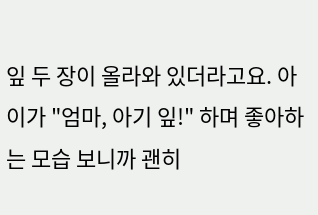잎 두 장이 올라와 있더라고요. 아이가 "엄마, 아기 잎!" 하며 좋아하는 모습 보니까 괜히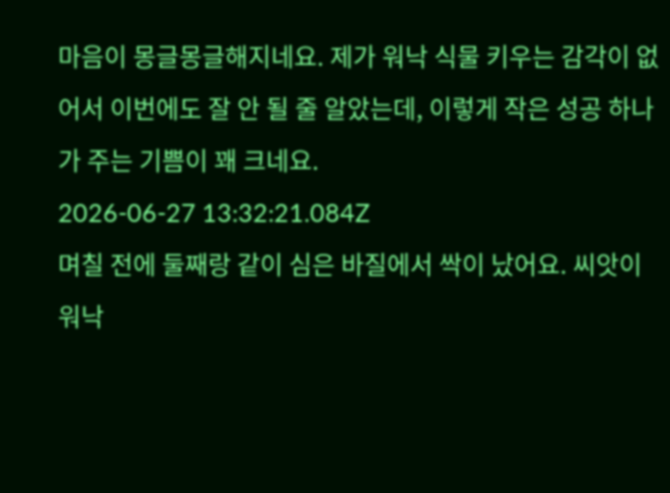마음이 몽글몽글해지네요. 제가 워낙 식물 키우는 감각이 없어서 이번에도 잘 안 될 줄 알았는데, 이렇게 작은 성공 하나가 주는 기쁨이 꽤 크네요.
2026-06-27 13:32:21.084Z
며칠 전에 둘째랑 같이 심은 바질에서 싹이 났어요. 씨앗이 워낙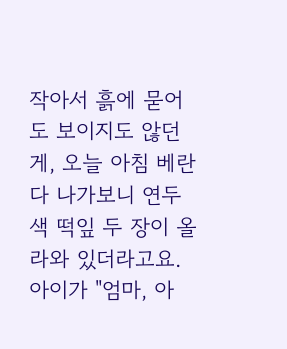작아서 흙에 묻어도 보이지도 않던 게, 오늘 아침 베란다 나가보니 연두색 떡잎 두 장이 올라와 있더라고요. 아이가 "엄마, 아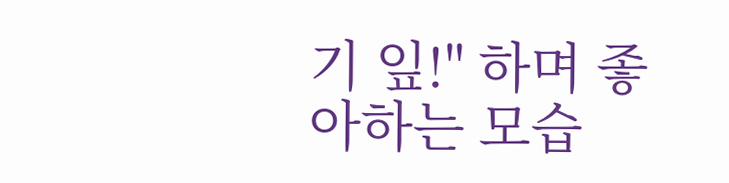기 잎!" 하며 좋아하는 모습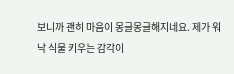보니까 괜히 마음이 몽글몽글해지네요. 제가 워낙 식물 키우는 감각이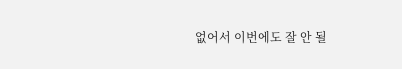없어서 이번에도 잘 안 될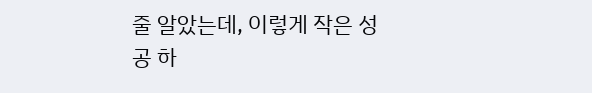줄 알았는데, 이렇게 작은 성공 하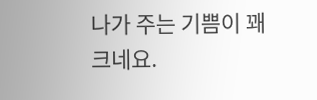나가 주는 기쁨이 꽤 크네요.